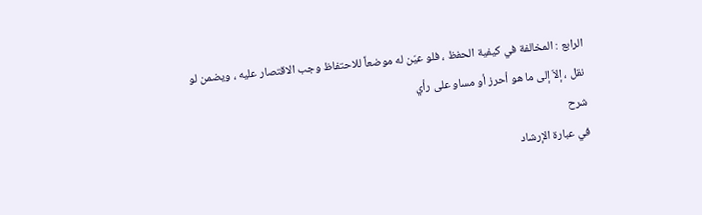الرابع : المخالفة في كيفية الحفظ ، فلو عيّن له موضعاً للاحتفاظ وجب الاقتصار عليه ، ويضمن لو نقل ، إلاّ إلى ما هو أحرز أو مساو على رأي
شرح
في عبارة الإرشاد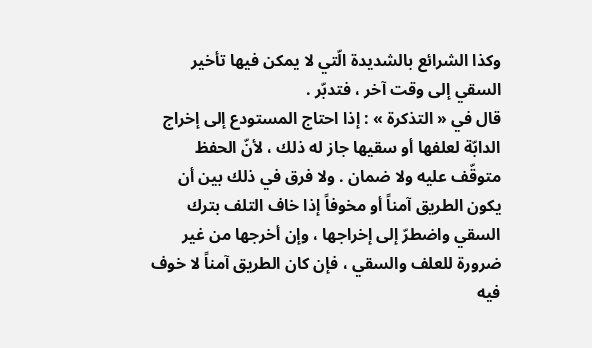وكذا الشرائع بالشديدة الّتي لا يمكن فيها تأخير السقي إلى وقت آخر ، فتدبّر .
قال في « التذكرة » : إذا احتاج المستودع إلى إخراج الدابّة لعلفها أو سقيها جاز له ذلك ، لأنّ الحفظ متوقّف عليه ولا ضمان . ولا فرق في ذلك بين أن يكون الطريق آمناً أو مخوفاً إذا خاف التلف بترك السقي واضطرّ إلى إخراجها ، وإن أخرجها من غير ضرورة للعلف والسقي ، فإن كان الطريق آمناً لا خوف فيه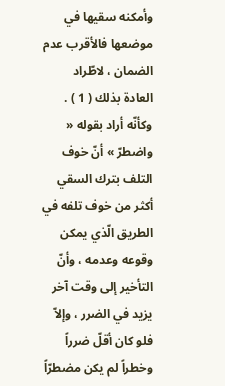وأمكنه سقيها في موضعها فالأقرب عدم الضمان ، لاطّراد العادة بذلك ( 1 ) . وكأنّه أراد بقوله « واضطرّ » أنّ خوف التلف بترك السقي أكثر من خوف تلفه في الطريق الّذي يمكن وقوعه وعدمه ، وأنّ التأخير إلى وقت آخر يزيد في الضرر ، وإلاّ فلو كان أقلّ ضرراً وخطراً لم يكن مضطرّاً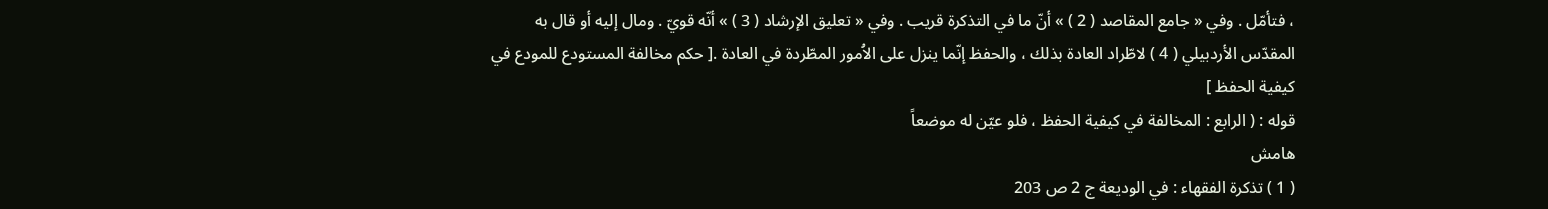، فتأمّل . وفي « جامع المقاصد ( 2 ) » أنّ ما في التذكرة قريب . وفي « تعليق الإرشاد ( 3 ) » أنّه قويّ . ومال إليه أو قال به المقدّس الأردبيلي ( 4 ) لاطّراد العادة بذلك ، والحفظ إنّما ينزل على الاُمور المطّردة في العادة .[ حكم مخالفة المستودع للمودع في كيفية الحفظ ]
قوله : ( الرابع : المخالفة في كيفية الحفظ ، فلو عيّن له موضعاً
هامش
( 1 ) تذكرة الفقهاء : في الوديعة ج 2 ص 203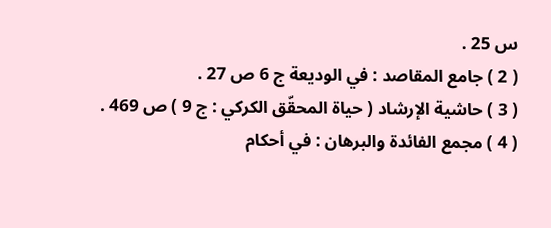س 25 .
( 2 ) جامع المقاصد : في الوديعة ج 6 ص 27 .
( 3 ) حاشية الإرشاد ( حياة المحقّق الكركي : ج 9 ) ص 469 .
( 4 ) مجمع الفائدة والبرهان : في أحكام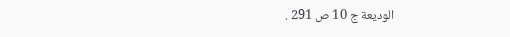الوديعة ج 10 ص 291 .